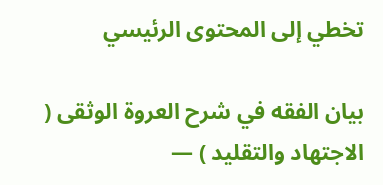تخطي إلى المحتوى الرئيسي

بيان الفقه في شرح العروة الوثقى ( الاجتهاد والتقليد ) —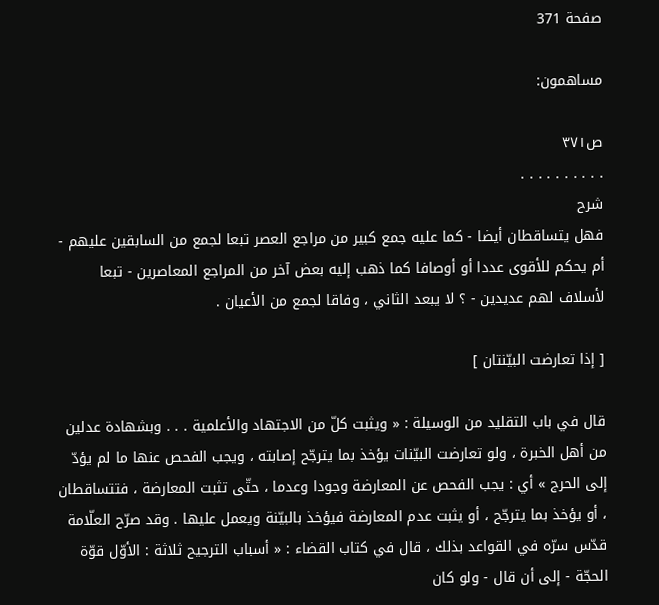صفحة 371

مساهمون:

ص٣٧١
. . . . . . . . . .
شرح
فهل يتساقطان أيضا - كما عليه جمع كبير من مراجع العصر تبعا لجمع من السابقين عليهم - أم يحكم للأقوى عددا أو أوصافا كما ذهب إليه بعض آخر من المراجع المعاصرين - تبعا لأسلاف لهم عديدين - ؟ لا يبعد الثاني ، وفاقا لجمع من الأعيان .

[ إذا تعارضت البيّنتان ]

قال في باب التقليد من الوسيلة : « ويثبت كلّ من الاجتهاد والأعلمية . . . وبشهادة عدلين من أهل الخبرة ، ولو تعارضت البيّنات يؤخذ بما يترجّح إصابته ، ويجب الفحص عنها ما لم يؤدّ إلى الحرج » أي : يجب الفحص عن المعارضة وجودا وعدما ، حتّى تثبت المعارضة ، فتتساقطان ، أو يؤخذ بما يترجّح ، أو يثبت عدم المعارضة فيؤخذ بالبيّنة ويعمل عليها . وقد صرّح العلّامة قدّس سرّه في القواعد بذلك ، قال في كتاب القضاء : « أسباب الترجيح ثلاثة : الأوّل قوّة الحجّة - إلى أن قال - ولو كان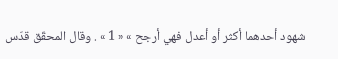شهود أحدهما أكثر أو أعدل فهي أرجح » « 1 » . وقال المحقّق قدّس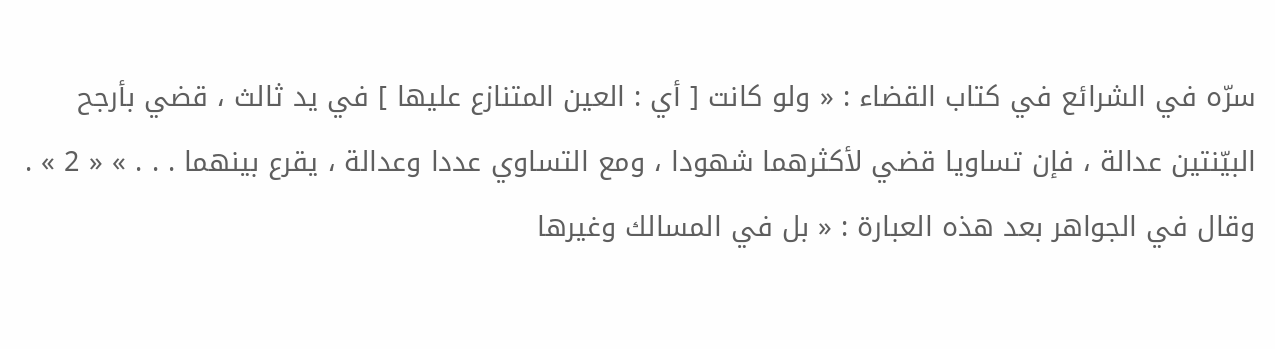سرّه في الشرائع في كتاب القضاء : « ولو كانت [ أي : العين المتنازع عليها ] في يد ثالث ، قضي بأرجح البيّنتين عدالة ، فإن تساويا قضي لأكثرهما شهودا ، ومع التساوي عددا وعدالة ، يقرع بينهما . . . » « 2 » . وقال في الجواهر بعد هذه العبارة : « بل في المسالك وغيرها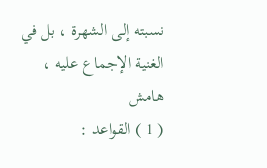نسبته إلى الشهرة ، بل في الغنية الإجماع عليه ،
هامش
( 1 ) القواعد :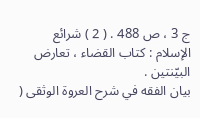ج 3 ، ص 488 . ( 2 ) شرائع الإسلام : كتاب القضاء ، تعارض البيّنتين .
بيان الفقه في شرح العروة الوثقى (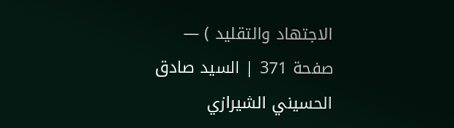الاجتهاد والتقليد ) — صفحة 371 | السيد صادق الحسيني الشيرازي